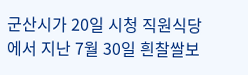군산시가 20일 시청 직원식당에서 지난 7월 30일 흰찰쌀보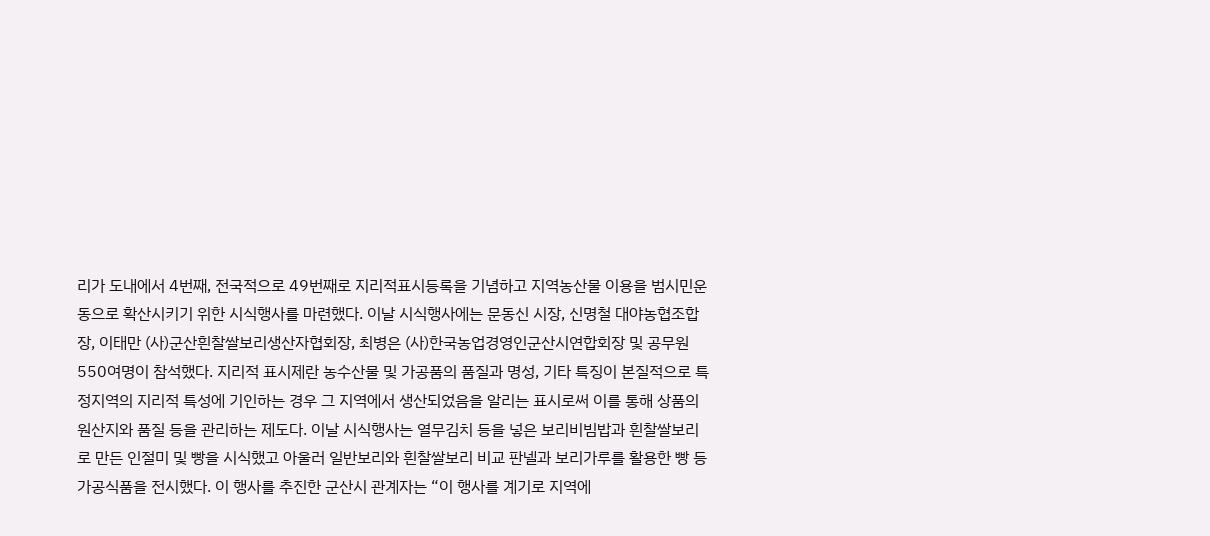리가 도내에서 4번째, 전국적으로 49번째로 지리적표시등록을 기념하고 지역농산물 이용을 범시민운동으로 확산시키기 위한 시식행사를 마련했다. 이날 시식행사에는 문동신 시장, 신명철 대야농협조합장, 이태만 (사)군산흰찰쌀보리생산자협회장, 최병은 (사)한국농업경영인군산시연합회장 및 공무원 550여명이 참석했다. 지리적 표시제란 농수산물 및 가공품의 품질과 명성, 기타 특징이 본질적으로 특정지역의 지리적 특성에 기인하는 경우 그 지역에서 생산되었음을 알리는 표시로써 이를 통해 상품의 원산지와 품질 등을 관리하는 제도다. 이날 시식행사는 열무김치 등을 넣은 보리비빔밥과 흰찰쌀보리로 만든 인절미 및 빵을 시식했고 아울러 일반보리와 흰찰쌀보리 비교 판넬과 보리가루를 활용한 빵 등 가공식품을 전시했다. 이 행사를 추진한 군산시 관계자는 “이 행사를 계기로 지역에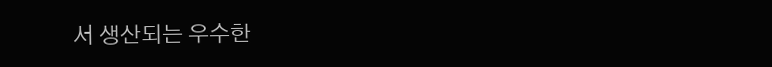서 생산되는 우수한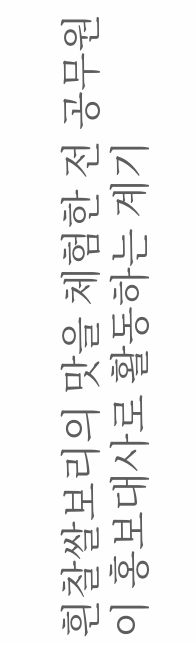흰찰쌀보리의 맛을 체험한 전 공무원이 홍보대사로 활동하는 계기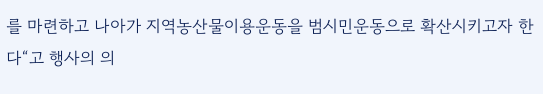를 마련하고 나아가 지역농산물이용운동을 범시민운동으로 확산시키고자 한다“고 행사의 의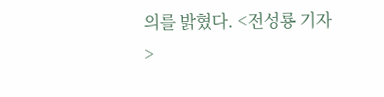의를 밝혔다. <전성룡 기자>